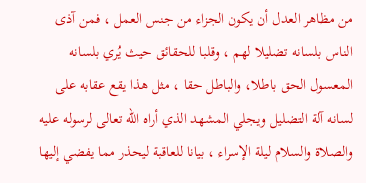من مظاهر العدل أن يكون الجزاء من جنس العمل ، فمن آذى الناس بلسانه تضليلا لهم ، وقلبا للحقائق حيث يُري بلسانه المعسول الحق باطلا، والباطل حقا ، مثل هذا يقع عقابه على لسانه آلة التضليل ويجلي المشهد الذي أراه الله تعالى لرسوله عليه والصلاة والسلام ليلة الإسراء ، بيانا للعاقبة ليحذر مما يفضي إليها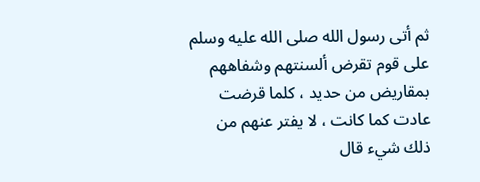ثم أتى رسول الله صلى الله عليه وسلم على قوم تقرض ألسنتهم وشفاههم بمقاريض من حديد ، كلما قرضت عادت كما كانت ، لا يفتر عنهم من ذلك شيء قال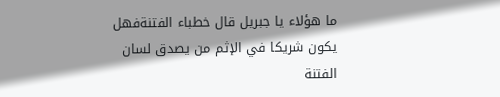ما هؤلاء يا جبريل قال خطباء الفتنةفهل يكون شريكا في الإثم من يصدق لسان الفتنة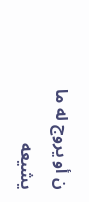ن أو يروج له ما يشيعه